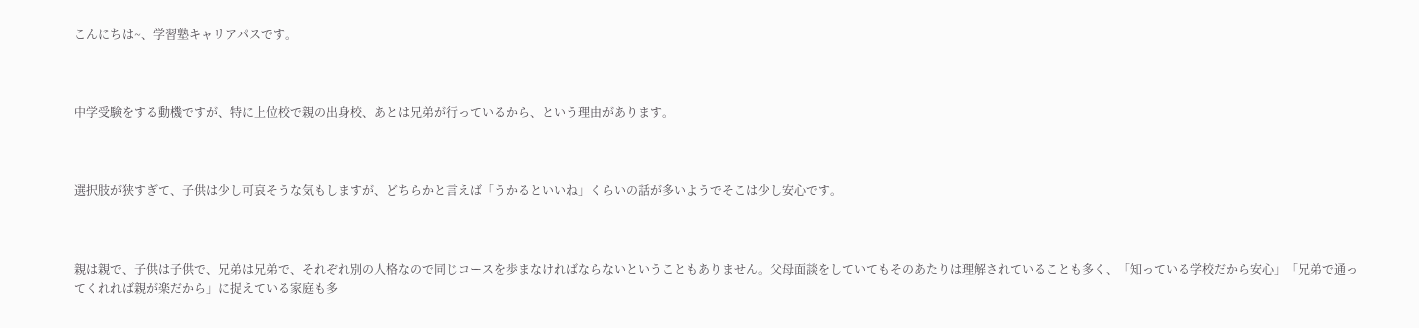こんにちは~、学習塾キャリアパスです。



中学受験をする動機ですが、特に上位校で親の出身校、あとは兄弟が行っているから、という理由があります。



選択肢が狭すぎて、子供は少し可哀そうな気もしますが、どちらかと言えば「うかるといいね」くらいの話が多いようでそこは少し安心です。



親は親で、子供は子供で、兄弟は兄弟で、それぞれ別の人格なので同じコースを歩まなければならないということもありません。父母面談をしていてもそのあたりは理解されていることも多く、「知っている学校だから安心」「兄弟で通ってくれれば親が楽だから」に捉えている家庭も多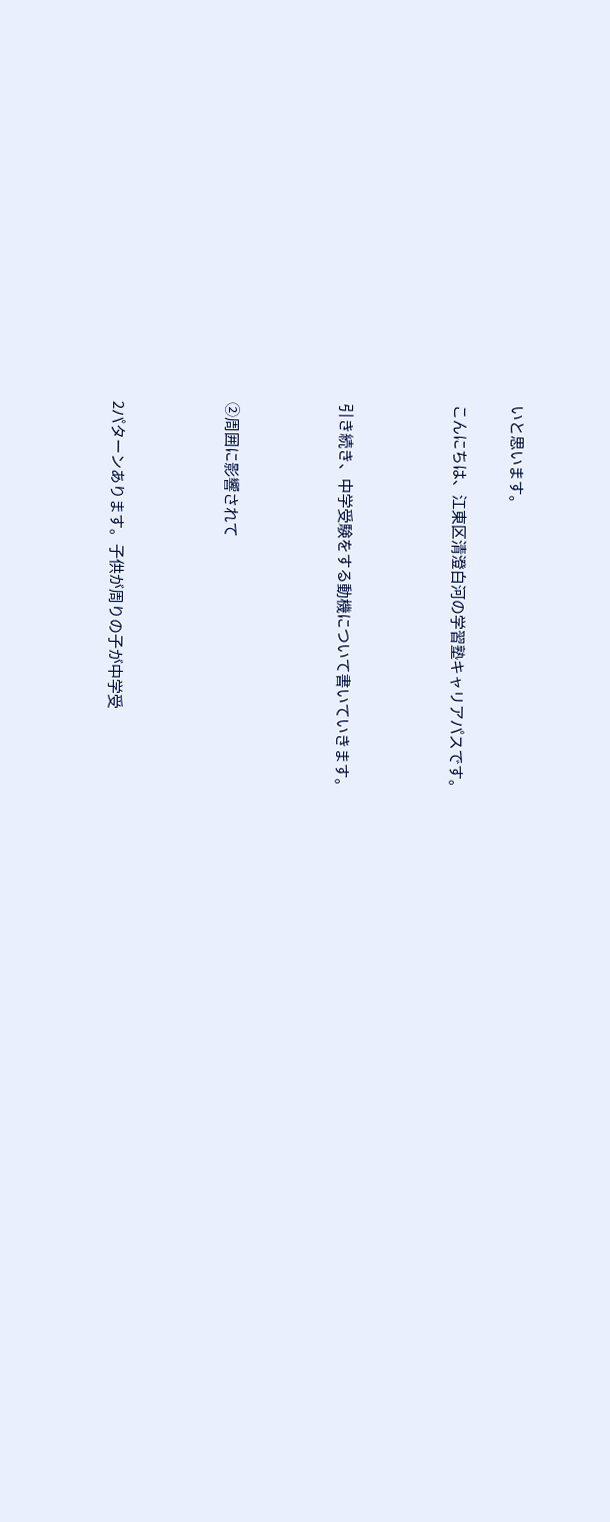いと思います。

こんにちは、江東区清澄白河の学習塾キャリアパスです。



引き続き、中学受験をする動機について書いていきます。



②周囲に影響されて



2パターンあります。子供が周りの子が中学受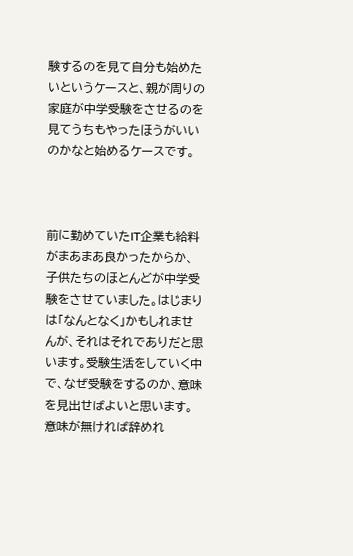験するのを見て自分も始めたいというケースと、親が周りの家庭が中学受験をさせるのを見てうちもやったほうがいいのかなと始めるケースです。



前に勤めていたIT企業も給料がまあまあ良かったからか、子供たちのほとんどが中学受験をさせていました。はじまりは「なんとなく」かもしれませんが、それはそれでありだと思います。受験生活をしていく中で、なぜ受験をするのか、意味を見出せばよいと思います。意味が無ければ辞めれ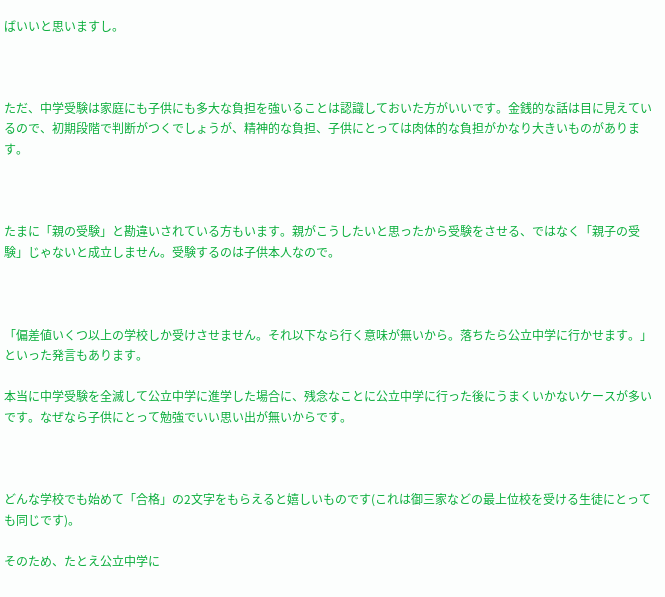ばいいと思いますし。



ただ、中学受験は家庭にも子供にも多大な負担を強いることは認識しておいた方がいいです。金銭的な話は目に見えているので、初期段階で判断がつくでしょうが、精神的な負担、子供にとっては肉体的な負担がかなり大きいものがあります。



たまに「親の受験」と勘違いされている方もいます。親がこうしたいと思ったから受験をさせる、ではなく「親子の受験」じゃないと成立しません。受験するのは子供本人なので。



「偏差値いくつ以上の学校しか受けさせません。それ以下なら行く意味が無いから。落ちたら公立中学に行かせます。」といった発言もあります。

本当に中学受験を全滅して公立中学に進学した場合に、残念なことに公立中学に行った後にうまくいかないケースが多いです。なぜなら子供にとって勉強でいい思い出が無いからです。



どんな学校でも始めて「合格」の2文字をもらえると嬉しいものです(これは御三家などの最上位校を受ける生徒にとっても同じです)。

そのため、たとえ公立中学に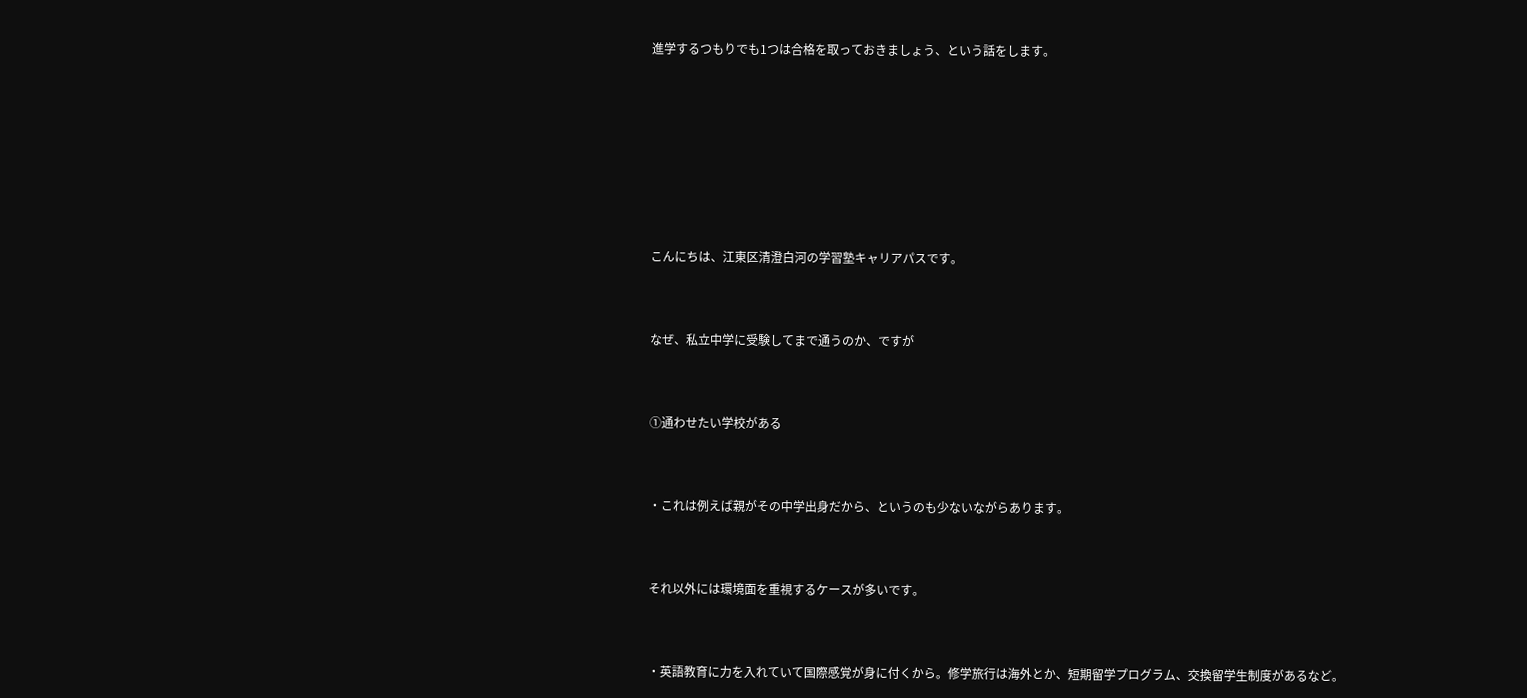進学するつもりでも1つは合格を取っておきましょう、という話をします。









こんにちは、江東区清澄白河の学習塾キャリアパスです。



なぜ、私立中学に受験してまで通うのか、ですが



①通わせたい学校がある



・これは例えば親がその中学出身だから、というのも少ないながらあります。



それ以外には環境面を重視するケースが多いです。



・英語教育に力を入れていて国際感覚が身に付くから。修学旅行は海外とか、短期留学プログラム、交換留学生制度があるなど。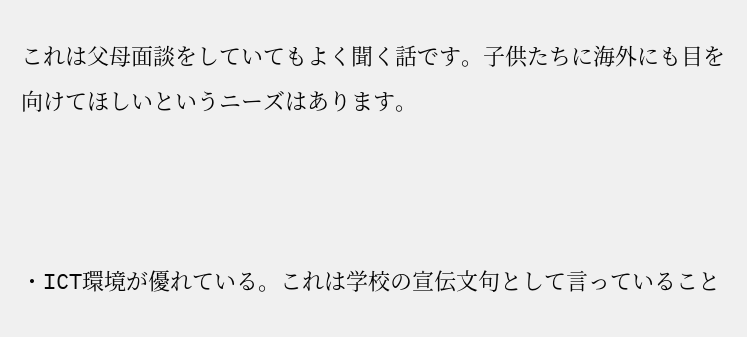これは父母面談をしていてもよく聞く話です。子供たちに海外にも目を向けてほしいというニーズはあります。



・ICT環境が優れている。これは学校の宣伝文句として言っていること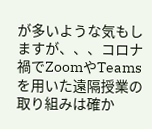が多いような気もしますが、、、コロナ禍でZoomやTeamsを用いた遠隔授業の取り組みは確か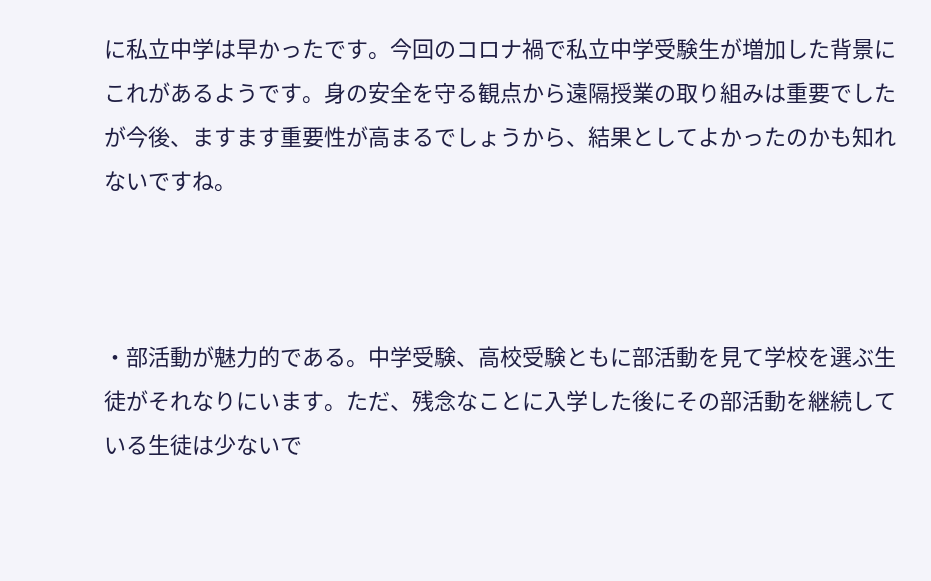に私立中学は早かったです。今回のコロナ禍で私立中学受験生が増加した背景にこれがあるようです。身の安全を守る観点から遠隔授業の取り組みは重要でしたが今後、ますます重要性が高まるでしょうから、結果としてよかったのかも知れないですね。



・部活動が魅力的である。中学受験、高校受験ともに部活動を見て学校を選ぶ生徒がそれなりにいます。ただ、残念なことに入学した後にその部活動を継続している生徒は少ないで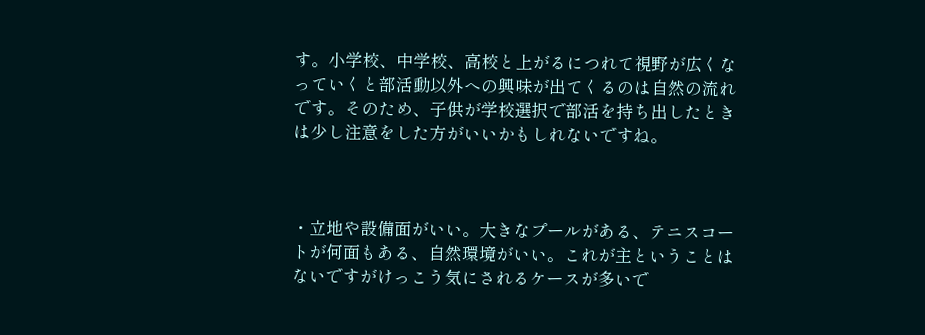す。小学校、中学校、高校と上がるにつれて視野が広くなっていくと部活動以外への興味が出てくるのは自然の流れです。そのため、子供が学校選択で部活を持ち出したときは少し注意をした方がいいかもしれないですね。



・立地や設備面がいい。大きなプールがある、テニスコートが何面もある、自然環境がいい。これが主ということはないですがけっこう気にされるケースが多いで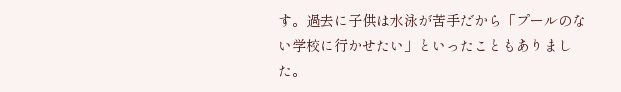す。過去に子供は水泳が苦手だから「プールのない学校に行かせたい」といったこともありました。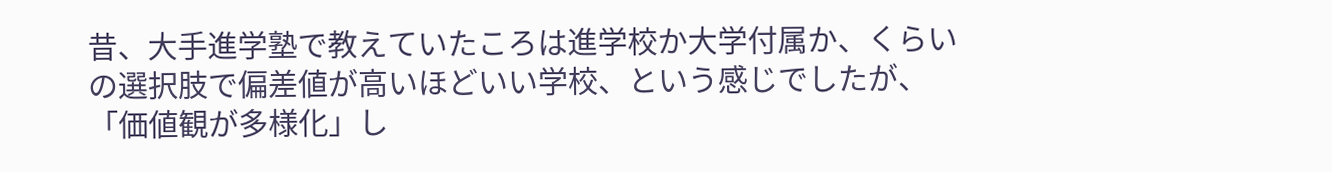昔、大手進学塾で教えていたころは進学校か大学付属か、くらいの選択肢で偏差値が高いほどいい学校、という感じでしたが、「価値観が多様化」し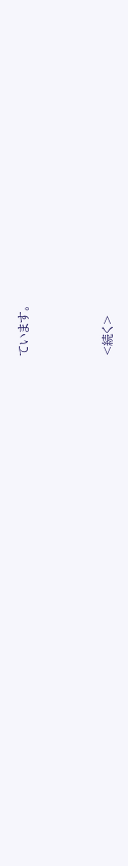ています。



<続く>